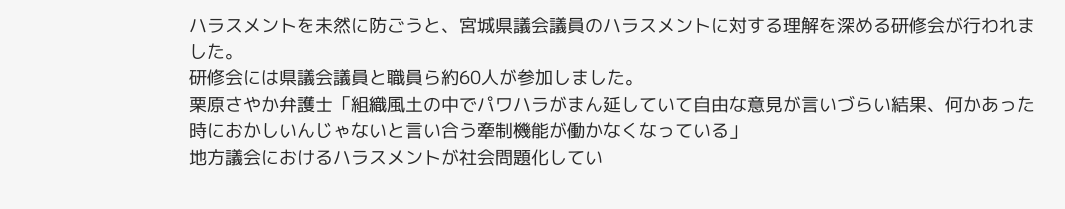ハラスメントを未然に防ごうと、宮城県議会議員のハラスメントに対する理解を深める研修会が行われました。
研修会には県議会議員と職員ら約60人が参加しました。
栗原さやか弁護士「組織風土の中でパワハラがまん延していて自由な意見が言いづらい結果、何かあった時におかしいんじゃないと言い合う牽制機能が働かなくなっている」
地方議会におけるハラスメントが社会問題化してい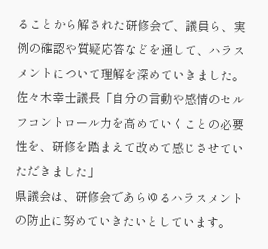ることから解された研修会で、議員ら、実例の確認や質疑応答などを通して、ハラスメントについて理解を深めていきました。
佐々木幸士議長「自分の言動や感情のセルフコントロール力を高めていくことの必要性を、研修を踏まえて改めて感じさせていただきました」
県議会は、研修会であらゆるハラスメントの防止に努めていきたいとしています。